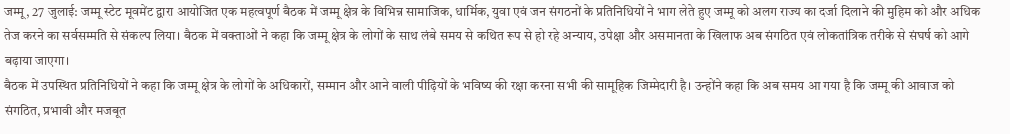जम्मू, 27 जुलाई: जम्मू स्टेट मूवमेंट द्वारा आयोजित एक महत्वपूर्ण बैठक में जम्मू क्षेत्र के विभिन्न सामाजिक, धार्मिक, युवा एवं जन संगठनों के प्रतिनिधियों ने भाग लेते हुए जम्मू को अलग राज्य का दर्जा दिलाने की मुहिम को और अधिक तेज करने का सर्वसम्मति से संकल्प लिया। बैठक में वक्ताओं ने कहा कि जम्मू क्षेत्र के लोगों के साथ लंबे समय से कथित रूप से हो रहे अन्याय, उपेक्षा और असमानता के खिलाफ अब संगठित एवं लोकतांत्रिक तरीके से संघर्ष को आगे बढ़ाया जाएगा।
बैठक में उपस्थित प्रतिनिधियों ने कहा कि जम्मू क्षेत्र के लोगों के अधिकारों, सम्मान और आने वाली पीढ़ियों के भविष्य की रक्षा करना सभी की सामूहिक जिम्मेदारी है। उन्होंने कहा कि अब समय आ गया है कि जम्मू की आवाज को संगठित, प्रभावी और मजबूत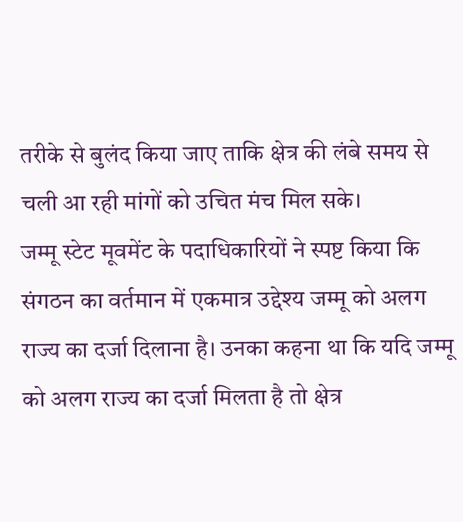तरीके से बुलंद किया जाए ताकि क्षेत्र की लंबे समय से चली आ रही मांगों को उचित मंच मिल सके।
जम्मू स्टेट मूवमेंट के पदाधिकारियों ने स्पष्ट किया कि संगठन का वर्तमान में एकमात्र उद्देश्य जम्मू को अलग राज्य का दर्जा दिलाना है। उनका कहना था कि यदि जम्मू को अलग राज्य का दर्जा मिलता है तो क्षेत्र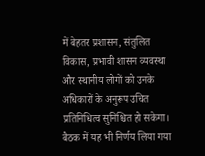में बेहतर प्रशासन, संतुलित विकास, प्रभावी शासन व्यवस्था और स्थानीय लोगों को उनके अधिकारों के अनुरूप उचित प्रतिनिधित्व सुनिश्चित हो सकेगा।
बैठक में यह भी निर्णय लिया गया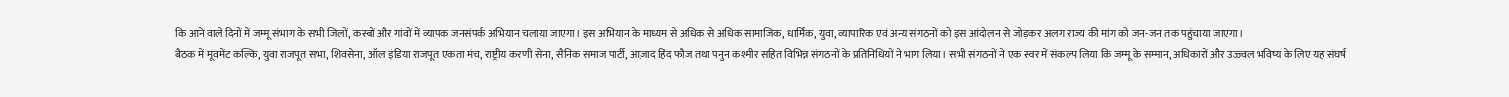कि आने वाले दिनों में जम्मू संभाग के सभी जिलों, कस्बों और गांवों में व्यापक जनसंपर्क अभियान चलाया जाएगा। इस अभियान के माध्यम से अधिक से अधिक सामाजिक, धार्मिक, युवा, व्यापारिक एवं अन्य संगठनों को इस आंदोलन से जोड़कर अलग राज्य की मांग को जन-जन तक पहुंचाया जाएगा।
बैठक में मूवमेंट कल्कि, युवा राजपूत सभा, शिवसेना, ऑल इंडिया राजपूत एकता मंच, राष्ट्रीय करणी सेना, सैनिक समाज पार्टी, आज़ाद हिंद फौज तथा पनुन कश्मीर सहित विभिन्न संगठनों के प्रतिनिधियों ने भाग लिया। सभी संगठनों ने एक स्वर में संकल्प लिया कि जम्मू के सम्मान, अधिकारों और उज्ज्वल भविष्य के लिए यह संघर्ष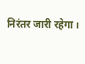निरंतर जारी रहेगा।